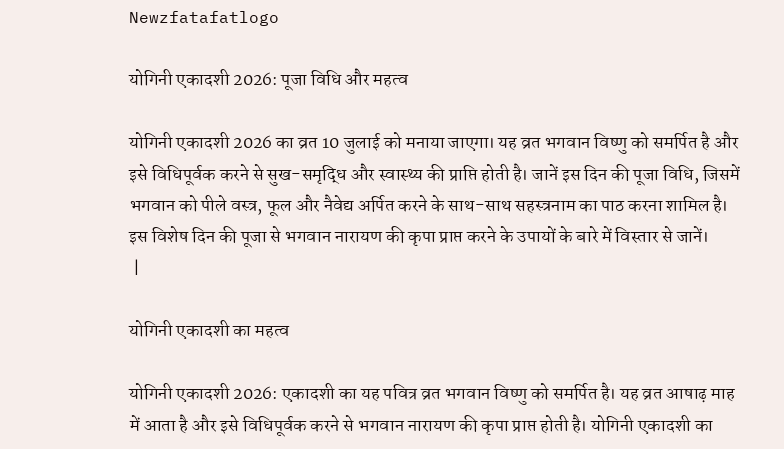Newzfatafatlogo

योगिनी एकादशी 2026: पूजा विधि और महत्व

योगिनी एकादशी 2026 का व्रत 10 जुलाई को मनाया जाएगा। यह व्रत भगवान विष्णु को समर्पित है और इसे विधिपूर्वक करने से सुख-समृद्धि और स्वास्थ्य की प्राप्ति होती है। जानें इस दिन की पूजा विधि, जिसमें भगवान को पीले वस्त्र, फूल और नैवेद्य अर्पित करने के साथ-साथ सहस्त्रनाम का पाठ करना शामिल है। इस विशेष दिन की पूजा से भगवान नारायण की कृपा प्राप्त करने के उपायों के बारे में विस्तार से जानें।
 |

योगिनी एकादशी का महत्व

योगिनी एकादशी 2026: एकादशी का यह पवित्र व्रत भगवान विष्णु को समर्पित है। यह व्रत आषाढ़ माह में आता है और इसे विधिपूर्वक करने से भगवान नारायण की कृपा प्राप्त होती है। योगिनी एकादशी का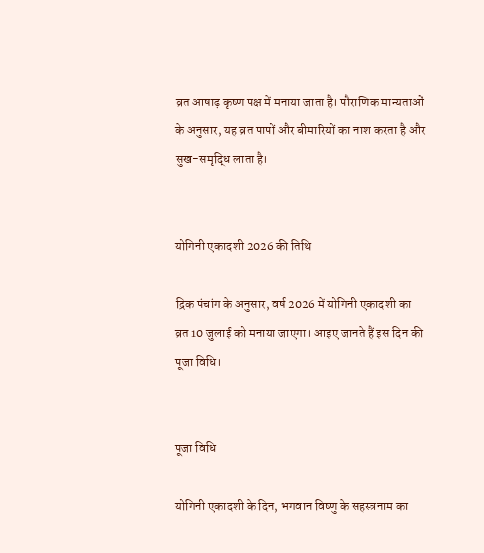व्रत आषाढ़ कृष्ण पक्ष में मनाया जाता है। पौराणिक मान्यताओं के अनुसार, यह व्रत पापों और बीमारियों का नाश करता है और सुख-समृद्धि लाता है।


योगिनी एकादशी 2026 की तिथि

द्रिक पंचांग के अनुसार, वर्ष 2026 में योगिनी एकादशी का व्रत 10 जुलाई को मनाया जाएगा। आइए जानते हैं इस दिन की पूजा विधि।


पूजा विधि

योगिनी एकादशी के दिन, भगवान विष्णु के सहस्त्रनाम का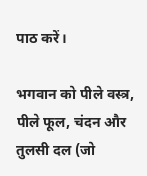पाठ करें।

भगवान को पीले वस्त्र, पीले फूल, चंदन और तुलसी दल (जो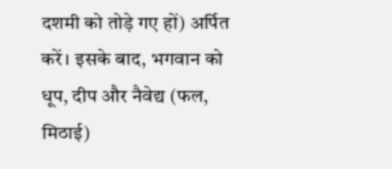दशमी को तोड़े गए हों) अर्पित करें। इसके बाद, भगवान को धूप, दीप और नैवेद्य (फल, मिठाई)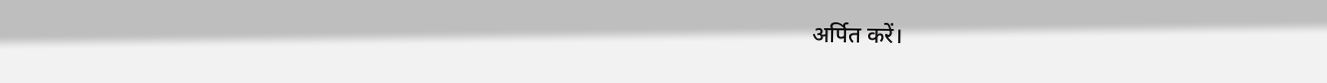अर्पित करें।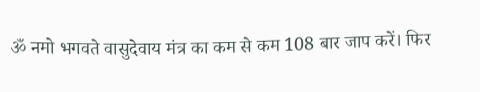ॐ नमो भगवते वासुदेवाय मंत्र का कम से कम 108 बार जाप करें। फिर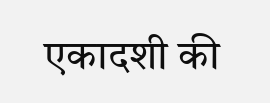एकादशी की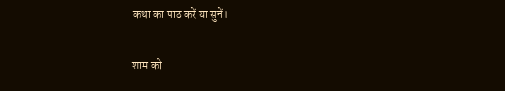कथा का पाठ करें या सुनें।

शाम को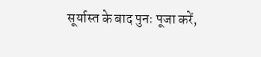सूर्यास्त के बाद पुनः पूजा करें,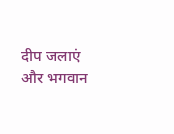दीप जलाएं और भगवान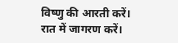विष्णु की आरती करें। रात में जागरण करें।